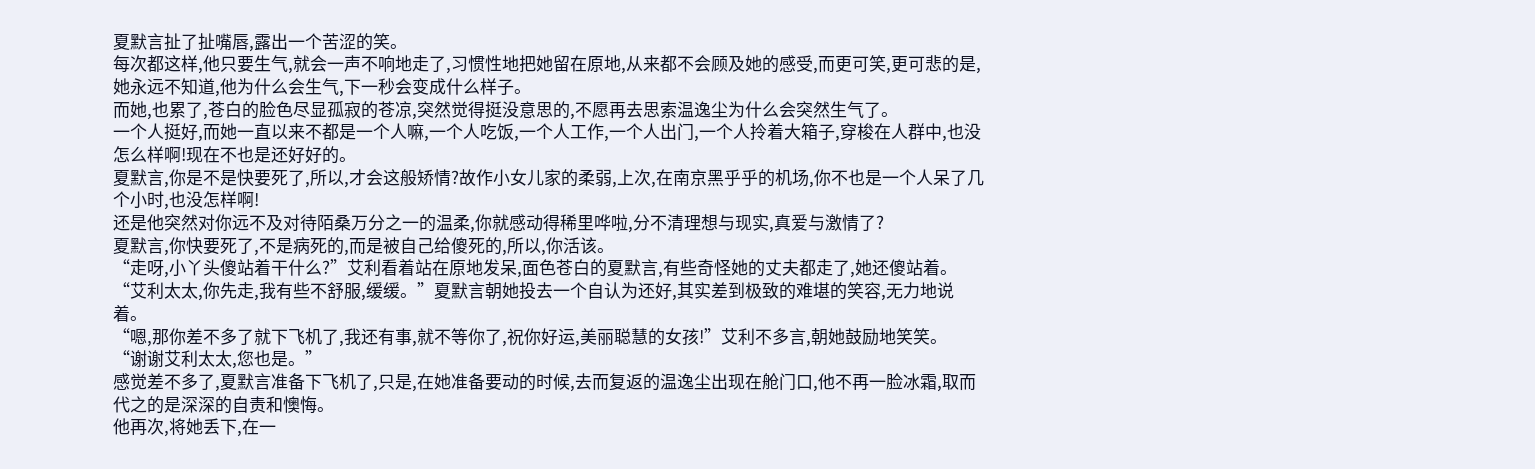夏默言扯了扯嘴唇,露出一个苦涩的笑。
每次都这样,他只要生气,就会一声不响地走了,习惯性地把她留在原地,从来都不会顾及她的感受,而更可笑,更可悲的是,她永远不知道,他为什么会生气,下一秒会变成什么样子。
而她,也累了,苍白的脸色尽显孤寂的苍凉,突然觉得挺没意思的,不愿再去思索温逸尘为什么会突然生气了。
一个人挺好,而她一直以来不都是一个人嘛,一个人吃饭,一个人工作,一个人出门,一个人拎着大箱子,穿梭在人群中,也没怎么样啊!现在不也是还好好的。
夏默言,你是不是快要死了,所以,才会这般矫情?故作小女儿家的柔弱,上次,在南京黑乎乎的机场,你不也是一个人呆了几个小时,也没怎样啊!
还是他突然对你远不及对待陌桑万分之一的温柔,你就感动得稀里哗啦,分不清理想与现实,真爱与激情了?
夏默言,你快要死了,不是病死的,而是被自己给傻死的,所以,你活该。
“走呀,小丫头傻站着干什么?”艾利看着站在原地发呆,面色苍白的夏默言,有些奇怪她的丈夫都走了,她还傻站着。
“艾利太太,你先走,我有些不舒服,缓缓。”夏默言朝她投去一个自认为还好,其实差到极致的难堪的笑容,无力地说着。
“嗯,那你差不多了就下飞机了,我还有事,就不等你了,祝你好运,美丽聪慧的女孩!”艾利不多言,朝她鼓励地笑笑。
“谢谢艾利太太,您也是。”
感觉差不多了,夏默言准备下飞机了,只是,在她准备要动的时候,去而复返的温逸尘出现在舱门口,他不再一脸冰霜,取而代之的是深深的自责和懊悔。
他再次,将她丢下,在一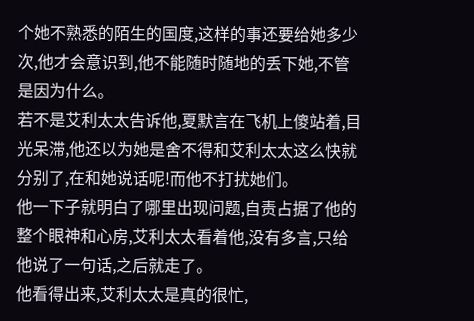个她不熟悉的陌生的国度,这样的事还要给她多少次,他才会意识到,他不能随时随地的丢下她,不管是因为什么。
若不是艾利太太告诉他,夏默言在飞机上傻站着,目光呆滞,他还以为她是舍不得和艾利太太这么快就分别了,在和她说话呢!而他不打扰她们。
他一下子就明白了哪里出现问题,自责占据了他的整个眼神和心房,艾利太太看着他,没有多言,只给他说了一句话,之后就走了。
他看得出来,艾利太太是真的很忙,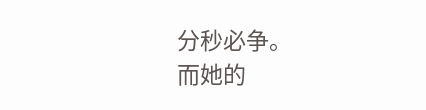分秒必争。
而她的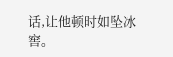话,让他顿时如坠冰窖。